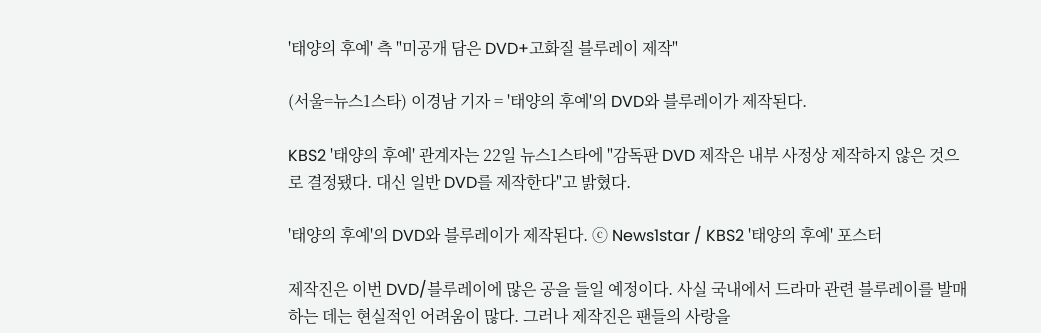'태양의 후예' 측 "미공개 담은 DVD+고화질 블루레이 제작"

(서울=뉴스1스타) 이경남 기자 = '태양의 후예'의 DVD와 블루레이가 제작된다.

KBS2 '태양의 후예' 관계자는 22일 뉴스1스타에 "감독판 DVD 제작은 내부 사정상 제작하지 않은 것으로 결정됐다. 대신 일반 DVD를 제작한다"고 밝혔다.

'태양의 후예'의 DVD와 블루레이가 제작된다. ⓒ News1star / KBS2 '태양의 후예' 포스터

제작진은 이번 DVD/블루레이에 많은 공을 들일 예정이다. 사실 국내에서 드라마 관련 블루레이를 발매하는 데는 현실적인 어려움이 많다. 그러나 제작진은 팬들의 사랑을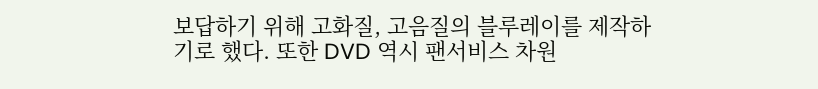보답하기 위해 고화질, 고음질의 블루레이를 제작하기로 했다. 또한 DVD 역시 팬서비스 차원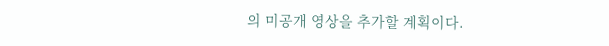의 미공개 영상을 추가할 계획이다.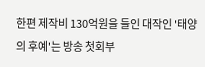한편 제작비 130억원을 들인 대작인 '태양의 후예'는 방송 첫회부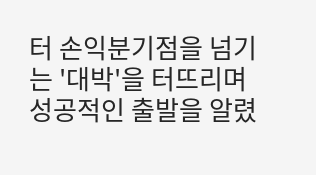터 손익분기점을 넘기는 '대박'을 터뜨리며 성공적인 출발을 알렸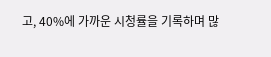고, 40%에 가까운 시청률을 기록하며 많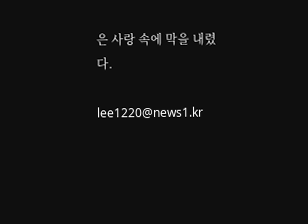은 사랑 속에 막을 내렸다.

lee1220@news1.kr